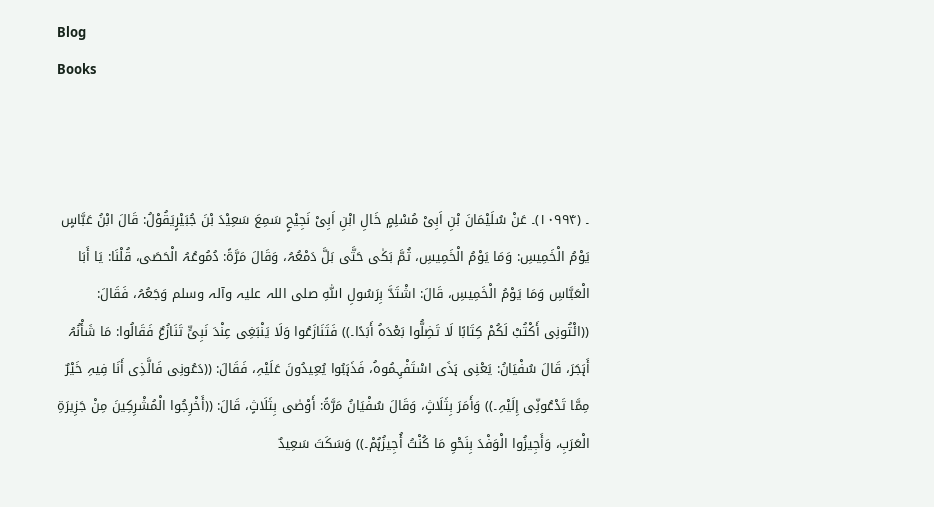Blog
Books



۔ (۱۰۹۹۴)۔ عَنْ سُلَیْمَانَ بْنِ اَبِیْ مُسْلِمٍ خَالِ ابْنِ اَبِیْ نَجِیْحٍ سَمِعَ سَعِیْدَ بْنَ جُبَیْرٍیَقُوْلُ: قَالَ ابْنُ عَبَّاسٍ یَوْمُ الْخَمِیسِ: وَمَا یَوْمُ الْخَمِیسِ، ثُمَّ بَکٰی حَتَّی بَلَّ دَمْعُہُ، وَقَالَ مَرَّۃً: دُمُوعُہُ الْحَصَی، قُلْنَا: یَا أَبَا الْعَبَّاسِ وَمَا یَوْمُ الْخَمِیسِ، قَالَ: اشْتَدَّ بِرَسُولِ اللّٰہِ ‌صلی ‌اللہ ‌علیہ ‌وآلہ ‌وسلم وَجَعُہُ، فَقَالَ: ((ائْتُونِی أَکْتُبْ لَکُمْ کِتَابًا لَا تَضِلُّوا بَعْدَہُ أَبَدًا۔)) فَتَنَازَعُوا وَلَا یَنْبَغِی عِنْدَ نَبِیٍّ تَنَازُعٌ فَقَالُوا: مَا شَأْنُہُ أَہَجَرَ، قَالَ سُفْیَانُ: یَعْنِی ہَذَی اسْتَفْہِمُوہُ، فَذَہَبُوا یُعِیدُونَ عَلَیْہِ، فَقَالَ: ((دَعُونِی فَالَّذِی أَنَا فِیہِ خَیْرٌ مِمَّا تَدْعُونِّی إِلَیْہِ۔)) وَأَمَرَ بِثَلَاثٍ، وَقَالَ سُفْیَانُ مَرَّۃً: أَوْصٰی بِثَلَاثٍ، قَالَ: ((أَخْرِجُوا الْمُشْرِکِینَ مِنْ جَزِیرَۃِ الْعَرَبِ، وَأَجِیزُوا الْوَفْدَ بِنَحْوِ مَا کُنْتُ أُجِیزُہُمْ۔)) وَسَکَتَ سَعِیدٌ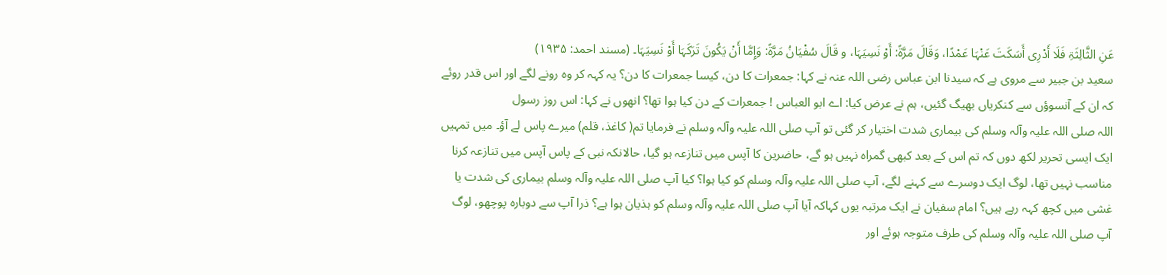عَنِ الثَّالِثَۃِ فَلَا أَدْرِی أَسَکَتَ عَنْہَا عَمْدًا، وَقَالَ مَرَّۃً: أَوْ نَسِیَہَا، و قَالَ سُفْیَانُ مَرَّۃً: وَإِمَّا أَنْ یَکُونَ تَرَکَہَا أَوْ نَسِیَہَا۔ (مسند احمد: ۱۹۳۵)
سعید بن جبیر سے مروی ہے کہ سیدنا ابن عباس ‌رضی ‌اللہ ‌عنہ نے کہا: جمعرات کا دن، کیسا جمعرات کا دن؟ یہ کہہ کر وہ رونے لگے اور اس قدر روئے کہ ان کے آنسوؤں سے کنکریاں بھیگ گئیں، ہم نے عرض کیا: اے ابو العباس ! جمعرات کے دن کیا ہوا تھا؟ انھوں نے کہا: اس روز رسول اللہ ‌صلی ‌اللہ ‌علیہ ‌وآلہ ‌وسلم کی بیماری شدت اختیار کر گئی تو آپ ‌صلی ‌اللہ ‌علیہ ‌وآلہ ‌وسلم نے فرمایا تم( کاغذ، قلم) میرے پاس لے آؤ۔ میں تمہیں ایک ایسی تحریر لکھ دوں کہ تم اس کے بعد کبھی گمراہ نہیں ہو گے، حاضرین کا آپس میں تنازعہ ہو گیا، حالانکہ نبی کے پاس آپس میں تنازعہ کرنا مناسب نہیں تھا، لوگ ایک دوسرے سے کہنے لگے، آپ ‌صلی ‌اللہ ‌علیہ ‌وآلہ ‌وسلم کو کیا ہوا؟ کیا آپ ‌صلی ‌اللہ ‌علیہ ‌وآلہ ‌وسلم بیماری کی شدت یا غشی میں کچھ کہہ رہے ہیں؟ امام سفیان نے ایک مرتبہ یوں کہاکہ آیا آپ ‌صلی ‌اللہ ‌علیہ ‌وآلہ ‌وسلم کو ہذیان ہوا ہے؟ ذرا آپ سے دوبارہ پوچھو، لوگ آپ ‌صلی ‌اللہ ‌علیہ ‌وآلہ ‌وسلم کی طرف متوجہ ہوئے اور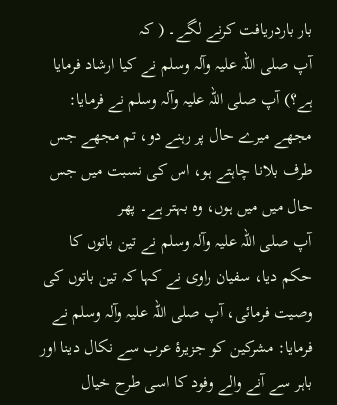بار باردریافت کرنے لگے۔ ( کہ آپ ‌صلی ‌اللہ ‌علیہ ‌وآلہ ‌وسلم نے کیا ارشاد فرمایا ہے؟) آپ ‌صلی ‌اللہ ‌علیہ ‌وآلہ ‌وسلم نے فرمایا: مجھے میرے حال پر رہنے دو، تم مجھے جس طرف بلانا چاہتے ہو، اس کی نسبت میں جس حال میں میں ہوں، وہ بہتر ہے۔ پھر آپ ‌صلی ‌اللہ ‌علیہ ‌وآلہ ‌وسلم نے تین باتوں کا حکم دیا، سفیان راوی نے کہا کہ تین باتوں کی وصیت فرمائی، آپ ‌صلی ‌اللہ ‌علیہ ‌وآلہ ‌وسلم نے فرمایا: مشرکین کو جزیرۂ عرب سے نکال دینا اور باہر سے آنے والے وفود کا اسی طرح خیال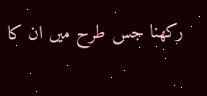رکھنا جس طرح میں ان کا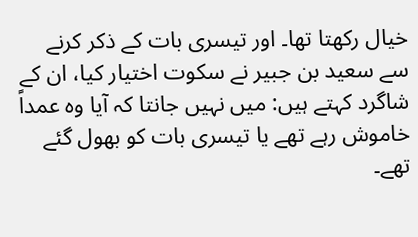خیال رکھتا تھا۔ اور تیسری بات کے ذکر کرنے سے سعید بن جبیر نے سکوت اختیار کیا، ان کے شاگرد کہتے ہیں: میں نہیں جانتا کہ آیا وہ عمداً خاموش رہے تھے یا تیسری بات کو بھول گئے تھے۔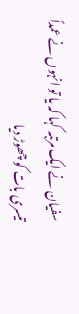سفیان نے ایک مرتبہ کہا کہ یا تو انہوں نے عمداً تیسری بات کو چھوڑ دیا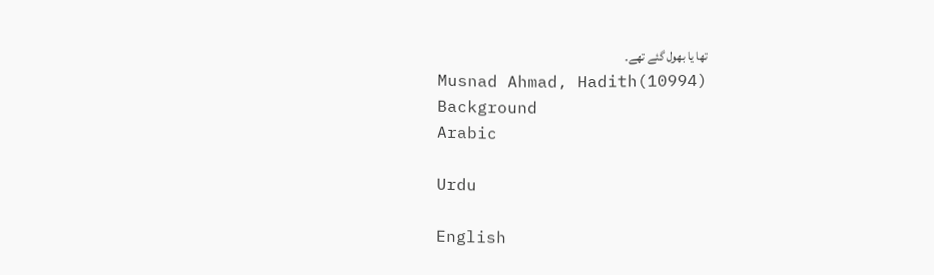تھا یا بھول گئے تھے۔
Musnad Ahmad, Hadith(10994)
Background
Arabic

Urdu

English